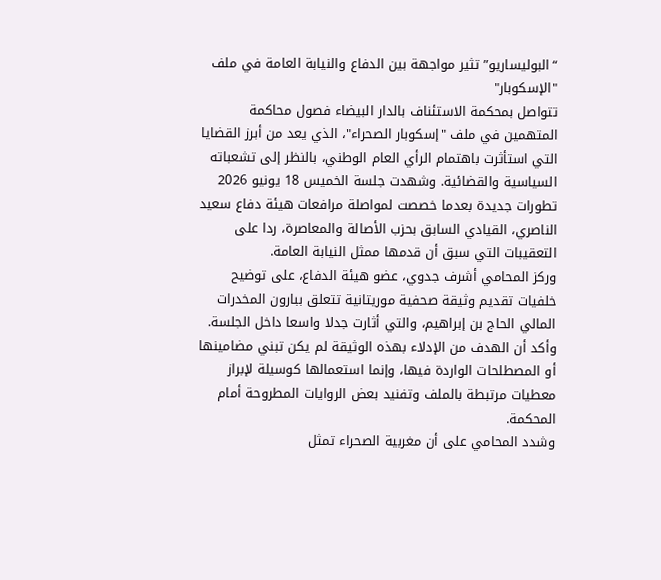“البوليساريو” تثير مواجهة بين الدفاع والنيابة العامة في ملف "الإسكوبار"
تتواصل بمحكمة الاستئناف بالدار البيضاء فصول محاكمة المتهمين في ملف "إسكوبار الصحراء"، الذي يعد من أبرز القضايا التي استأثرت باهتمام الرأي العام الوطني، بالنظر إلى تشعباته السياسية والقضائية. وشهدت جلسة الخميس 18 يونيو 2026 تطورات جديدة بعدما خصصت لمواصلة مرافعات هيئة دفاع سعيد الناصري، القيادي السابق بحزب الأصالة والمعاصرة، ردا على التعقيبات التي سبق أن قدمها ممثل النيابة العامة.
وركز المحامي أشرف جدوي، عضو هيئة الدفاع، على توضيح خلفيات تقديم وثيقة صحفية موريتانية تتعلق ببارون المخدرات المالي الحاج بن إبراهيم، والتي أثارت جدلا واسعا داخل الجلسة. وأكد أن الهدف من الإدلاء بهذه الوثيقة لم يكن تبني مضامينها أو المصطلحات الواردة فيها، وإنما استعمالها كوسيلة لإبراز معطيات مرتبطة بالملف وتفنيد بعض الروايات المطروحة أمام المحكمة.
وشدد المحامي على أن مغربية الصحراء تمثل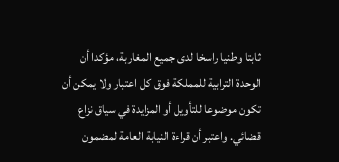ثابتا وطنيا راسخا لدى جميع المغاربة، مؤكدا أن الوحدة الترابية للمملكة فوق كل اعتبار ولا يمكن أن تكون موضوعا للتأويل أو المزايدة في سياق نزاع قضائي. واعتبر أن قراءة النيابة العامة لمضمون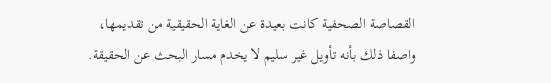القصاصة الصحفية كانت بعيدة عن الغاية الحقيقية من تقديمها، واصفا ذلك بأنه تأويل غير سليم لا يخدم مسار البحث عن الحقيقة.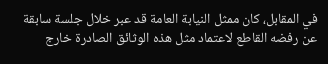في المقابل، كان ممثل النيابة العامة قد عبر خلال جلسة سابقة عن رفضه القاطع لاعتماد مثل هذه الوثائق الصادرة خارج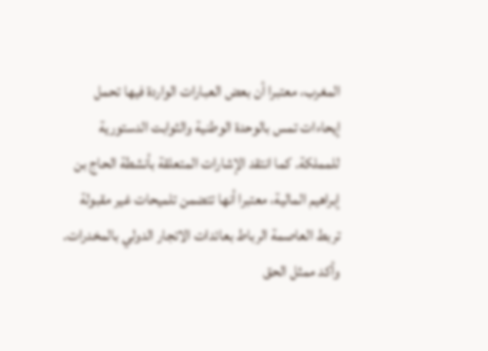المغرب، معتبرا أن بعض العبارات الواردة فيها تحمل إيحاءات تمس بالوحدة الوطنية والثوابت الدستورية للمملكة. كما انتقد الإشارات المتعلقة بأنشطة الحاج بن إبراهيم المالية، معتبرا أنها تتضمن تلميحات غير مقبولة تربط العاصمة الرباط بعائدات الاتجار الدولي بالمخدرات.
وأكد ممثل الحق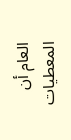العام أن المعطيات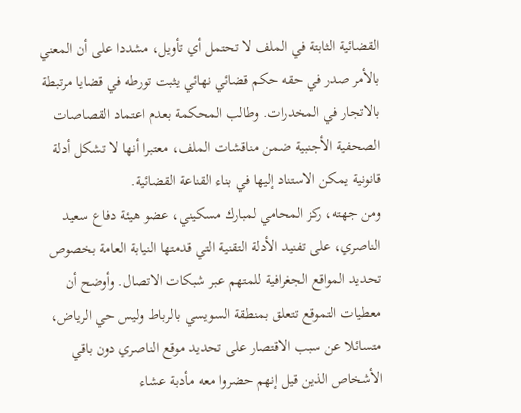القضائية الثابتة في الملف لا تحتمل أي تأويل، مشددا على أن المعني بالأمر صدر في حقه حكم قضائي نهائي يثبت تورطه في قضايا مرتبطة بالاتجار في المخدرات. وطالب المحكمة بعدم اعتماد القصاصات الصحفية الأجنبية ضمن مناقشات الملف، معتبرا أنها لا تشكل أدلة قانونية يمكن الاستناد إليها في بناء القناعة القضائية.
ومن جهته، ركز المحامي لمبارك مسكيني، عضو هيئة دفاع سعيد الناصري، على تفنيد الأدلة التقنية التي قدمتها النيابة العامة بخصوص تحديد المواقع الجغرافية للمتهم عبر شبكات الاتصال. وأوضح أن معطيات التموقع تتعلق بمنطقة السويسي بالرباط وليس حي الرياض، متسائلا عن سبب الاقتصار على تحديد موقع الناصري دون باقي الأشخاص الذين قيل إنهم حضروا معه مأدبة عشاء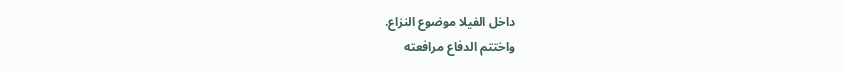داخل الفيلا موضوع النزاع.
واختتم الدفاع مرافعته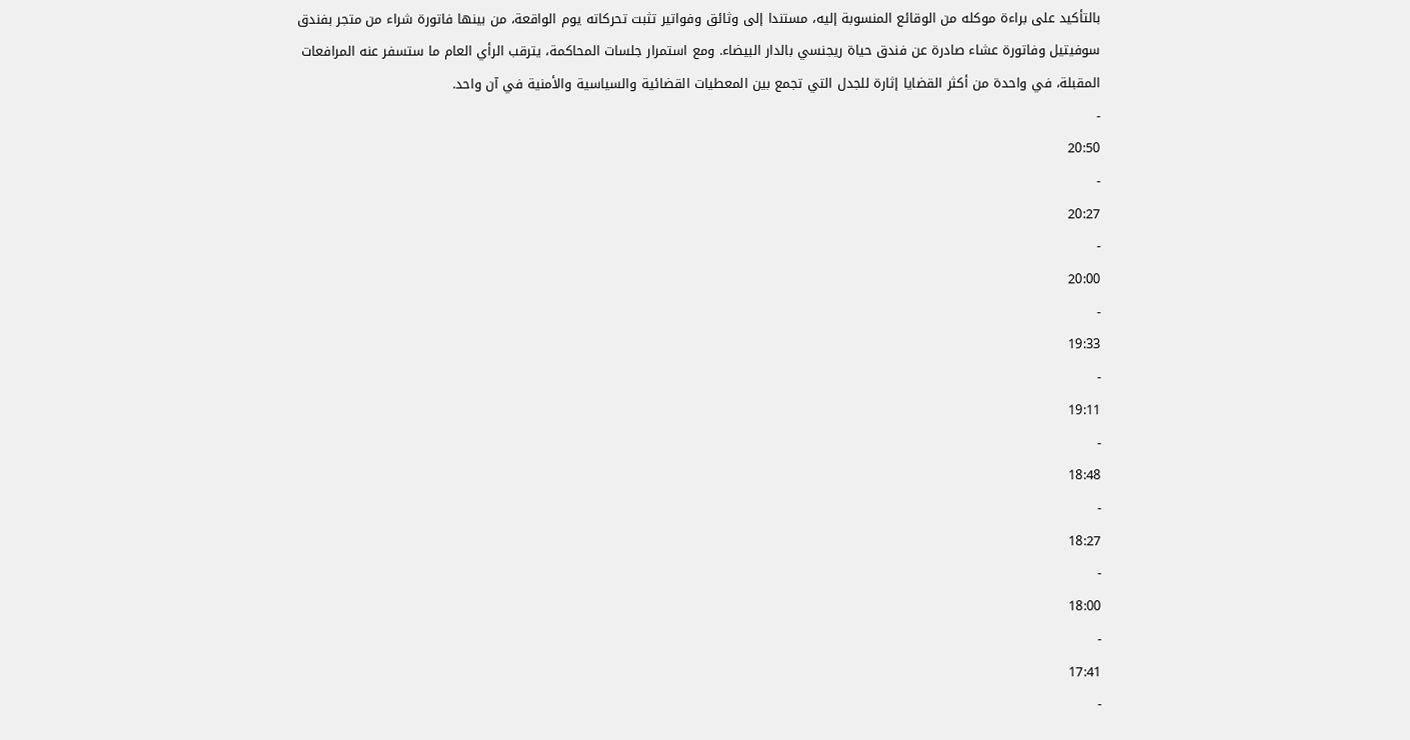بالتأكيد على براءة موكله من الوقائع المنسوبة إليه، مستندا إلى وثائق وفواتير تثبت تحركاته يوم الواقعة، من بينها فاتورة شراء من متجر بفندق سوفيتيل وفاتورة عشاء صادرة عن فندق حياة ريجنسي بالدار البيضاء. ومع استمرار جلسات المحاكمة، يترقب الرأي العام ما ستسفر عنه المرافعات المقبلة، في واحدة من أكثر القضايا إثارة للجدل التي تجمع بين المعطيات القضائية والسياسية والأمنية في آن واحد.
-
20:50
-
20:27
-
20:00
-
19:33
-
19:11
-
18:48
-
18:27
-
18:00
-
17:41
-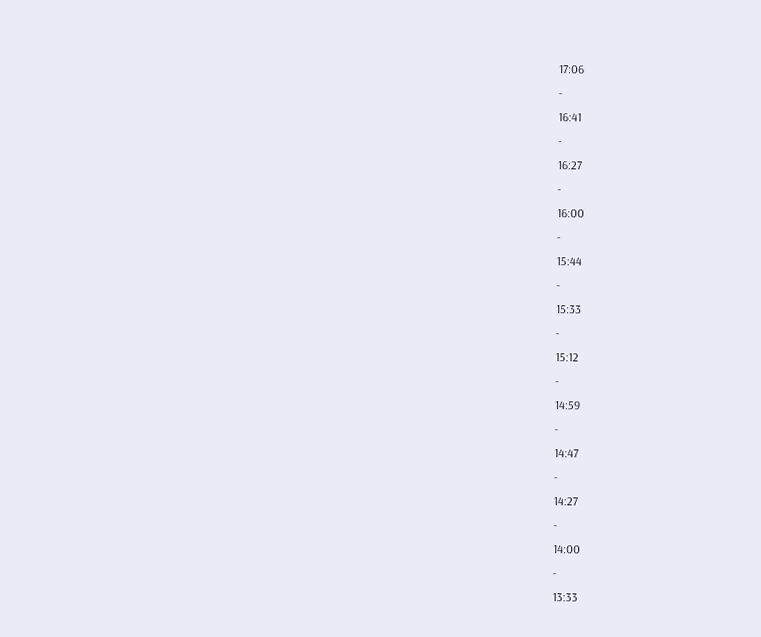17:06
-
16:41
-
16:27
-
16:00
-
15:44
-
15:33
-
15:12
-
14:59
-
14:47
-
14:27
-
14:00
-
13:33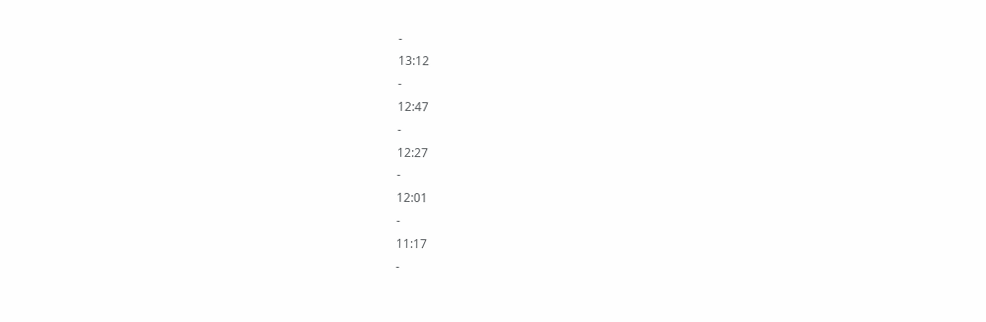-
13:12
-
12:47
-
12:27
-
12:01
-
11:17
-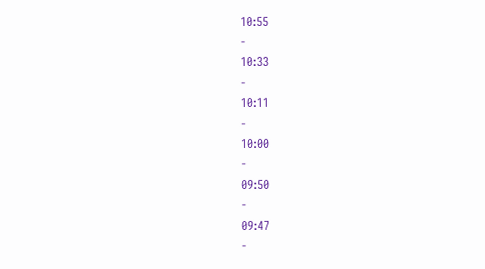10:55
-
10:33
-
10:11
-
10:00
-
09:50
-
09:47
-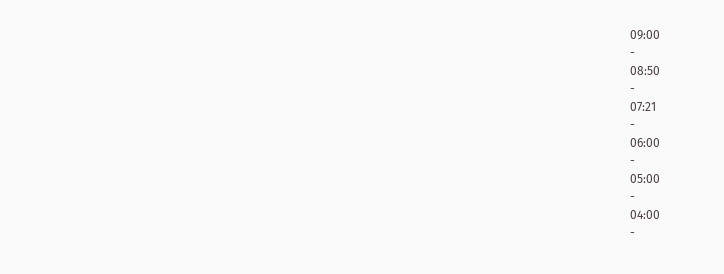09:00
-
08:50
-
07:21
-
06:00
-
05:00
-
04:00
-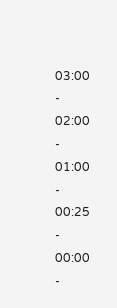03:00
-
02:00
-
01:00
-
00:25
-
00:00
-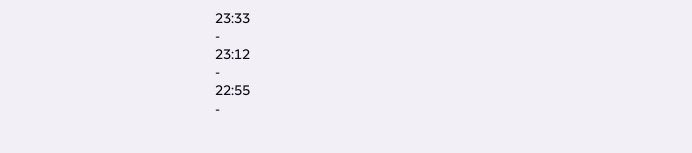23:33
-
23:12
-
22:55
-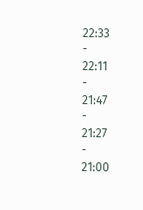22:33
-
22:11
-
21:47
-
21:27
-
21:00